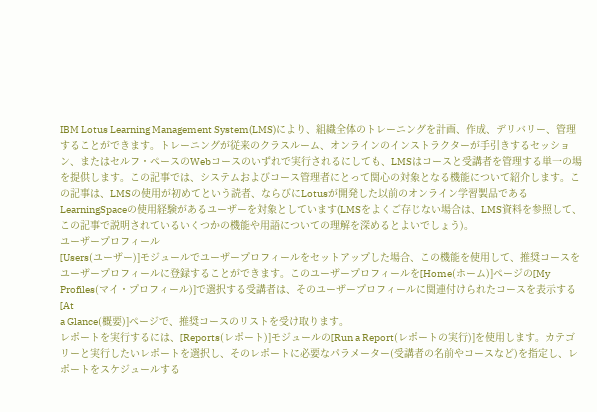IBM Lotus Learning Management System(LMS)により、組織全体のトレーニングを計画、作成、デリバリー、管理することができます。トレーニングが従来のクラスルーム、オンラインのインストラクターが手引きするセッション、またはセルフ・ペースのWebコースのいずれで実行されるにしても、LMSはコースと受講者を管理する単一の場を提供します。この記事では、システムおよびコース管理者にとって関心の対象となる機能について紹介します。この記事は、LMSの使用が初めてという読者、ならびにLotusが開発した以前のオンライン学習製品であるLearningSpaceの使用経験があるユーザーを対象としています(LMSをよくご存じない場合は、LMS資料を参照して、この記事で説明されているいくつかの機能や用語についての理解を深めるとよいでしょう)。
ユーザープロフィール
[Users(ユーザー)]モジュールでユーザープロフィールをセットアップした場合、この機能を使用して、推奨コースをユーザープロフィールに登録することができます。このユーザープロフィールを[Home(ホーム)]ページの[My
Profiles(マイ・プロフィール)]で選択する受講者は、そのユーザープロフィールに関連付けられたコースを表示する[At
a Glance(概要)]ページで、推奨コースのリストを受け取ります。
レポートを実行するには、[Reports(レポート)]モジュールの[Run a Report(レポートの実行)]を使用します。カテゴリーと実行したいレポートを選択し、そのレポートに必要なパラメーター(受講者の名前やコースなど)を指定し、レポートをスケジュールする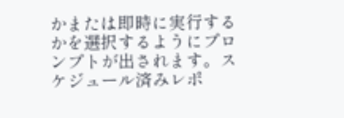かまたは即時に実行するかを選択するようにプロンプトが出されます。スケジュール済みレポ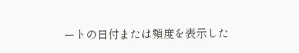ートの日付または頻度を表示した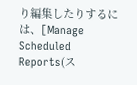り編集したりするには、[Manage
Scheduled Reports(ス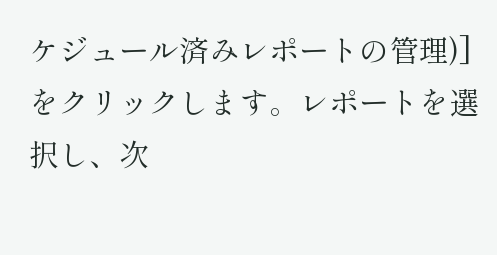ケジュール済みレポートの管理)]をクリックします。レポートを選択し、次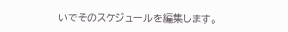いでそのスケジュールを編集します。